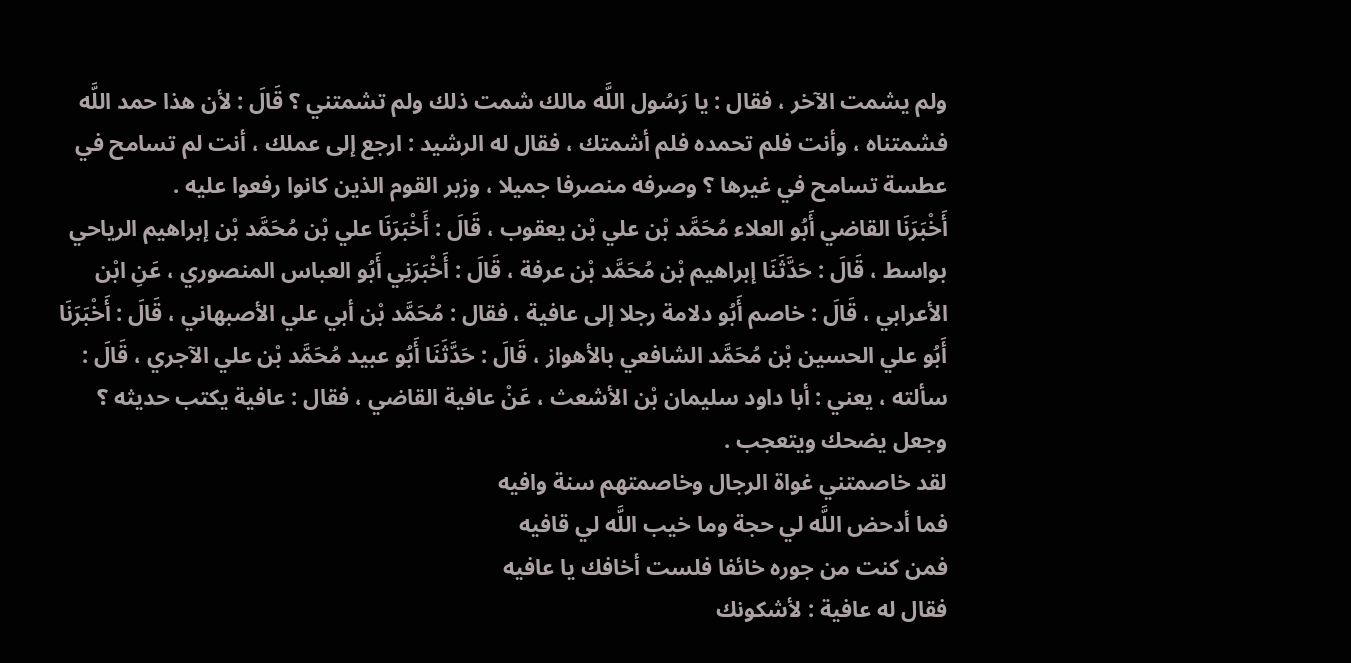ولم يشمت الآخر ، فقال : يا رَسُول اللَّه مالك شمت ذلك ولم تشمتني ؟ قَالَ : لأن هذا حمد اللَّه فشمتناه ، وأنت فلم تحمده فلم أشمتك ، فقال له الرشيد : ارجع إلى عملك ، أنت لم تسامح في عطسة تسامح في غيرها ؟ وصرفه منصرفا جميلا ، وزبر القوم الذين كانوا رفعوا عليه .
أَخْبَرَنَا القاضي أَبُو العلاء مُحَمَّد بْن علي بْن يعقوب ، قَالَ : أَخْبَرَنَا علي بْن مُحَمَّد بْن إبراهيم الرياحي بواسط ، قَالَ : حَدَّثَنَا إبراهيم بْن مُحَمَّد بْن عرفة ، قَالَ : أَخْبَرَنِي أَبُو العباس المنصوري ، عَنِ ابْن الأعرابي ، قَالَ : خاصم أَبُو دلامة رجلا إلى عافية ، فقال : مُحَمَّد بْن أبي علي الأصبهاني ، قَالَ : أَخْبَرَنَا أَبُو علي الحسين بْن مُحَمَّد الشافعي بالأهواز ، قَالَ : حَدَّثَنَا أَبُو عبيد مُحَمَّد بْن علي الآجري ، قَالَ : سألته ، يعني : أبا داود سليمان بْن الأشعث ، عَنْ عافية القاضي ، فقال : عافية يكتب حديثه ؟ وجعل يضحك ويتعجب .
لقد خاصمتني غواة الرجال وخاصمتهم سنة وافيه
فما أدحض اللَّه لي حجة وما خيب اللَّه لي قافيه
فمن كنت من جوره خائفا فلست أخافك يا عافيه
فقال له عافية : لأشكونك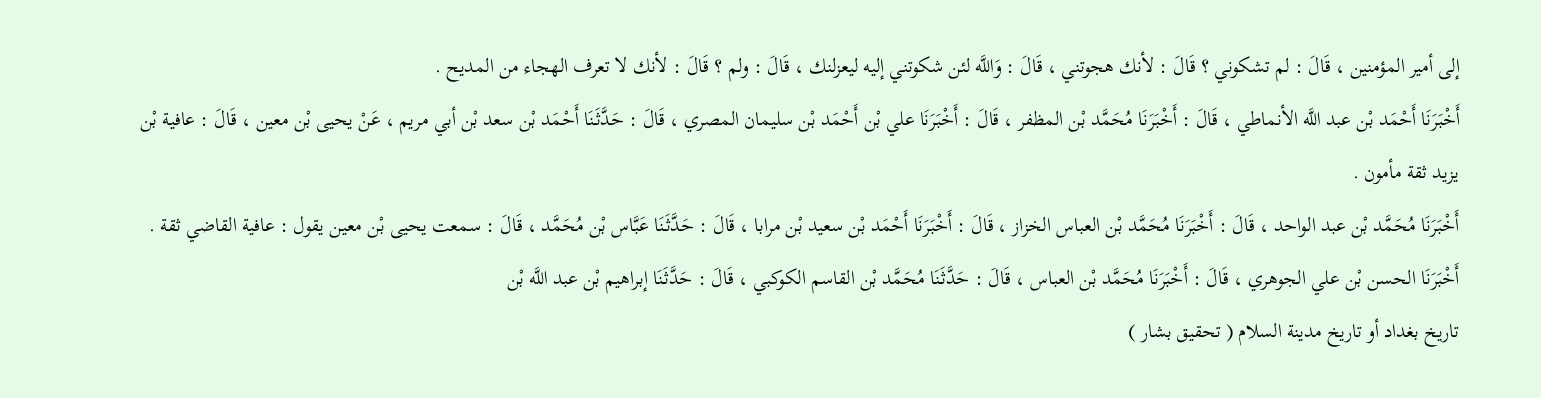إلى أمير المؤمنين ، قَالَ : لم تشكوني ؟ قَالَ : لأنك هجوتني ، قَالَ : وَاللَّه لئن شكوتني إليه ليعزلنك ، قَالَ : ولم ؟ قَالَ : لأنك لا تعرف الهجاء من المديح .
أَخْبَرَنَا أَحْمَد بْن عبد اللَّه الأنماطي ، قَالَ : أَخْبَرَنَا مُحَمَّد بْن المظفر ، قَالَ : أَخْبَرَنَا علي بْن أَحْمَد بْن سليمان المصري ، قَالَ : حَدَّثَنَا أَحْمَد بْن سعد بْن أبي مريم ، عَنْ يحيى بْن معين ، قَالَ : عافية بْن يزيد ثقة مأمون .
أَخْبَرَنَا مُحَمَّد بْن عبد الواحد ، قَالَ : أَخْبَرَنَا مُحَمَّد بْن العباس الخزاز ، قَالَ : أَخْبَرَنَا أَحْمَد بْن سعيد بْن مرابا ، قَالَ : حَدَّثَنَا عَبَّاس بْن مُحَمَّد ، قَالَ : سمعت يحيى بْن معين يقول : عافية القاضي ثقة .
أَخْبَرَنَا الحسن بْن علي الجوهري ، قَالَ : أَخْبَرَنَا مُحَمَّد بْن العباس ، قَالَ : حَدَّثَنَا مُحَمَّد بْن القاسم الكوكبي ، قَالَ : حَدَّثَنَا إبراهيم بْن عبد اللَّه بْن
تاريخ بغداد أو تاريخ مدينة السلام ( تحقيق بشار )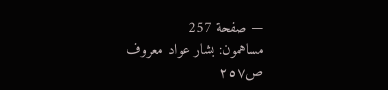— صفحة 257
مساهمون: بشار عواد معروف
ص٢٥٧